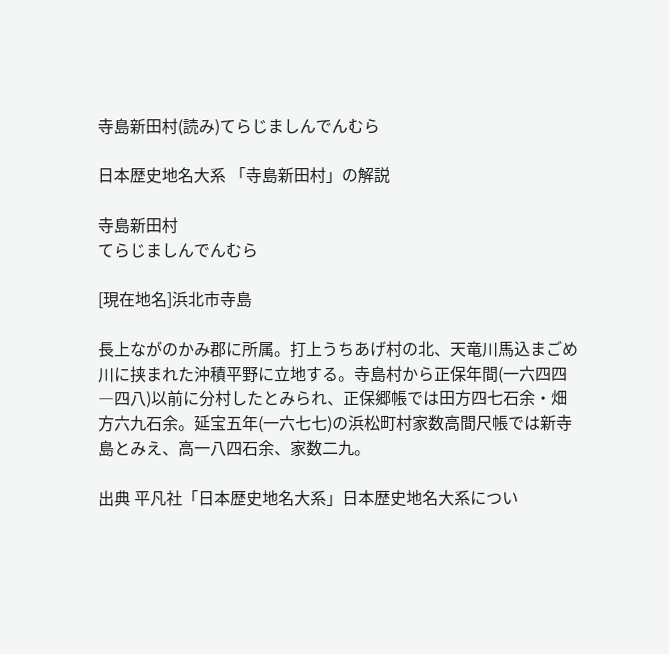寺島新田村(読み)てらじましんでんむら

日本歴史地名大系 「寺島新田村」の解説

寺島新田村
てらじましんでんむら

[現在地名]浜北市寺島

長上ながのかみ郡に所属。打上うちあげ村の北、天竜川馬込まごめ川に挟まれた沖積平野に立地する。寺島村から正保年間(一六四四―四八)以前に分村したとみられ、正保郷帳では田方四七石余・畑方六九石余。延宝五年(一六七七)の浜松町村家数高間尺帳では新寺島とみえ、高一八四石余、家数二九。

出典 平凡社「日本歴史地名大系」日本歴史地名大系につい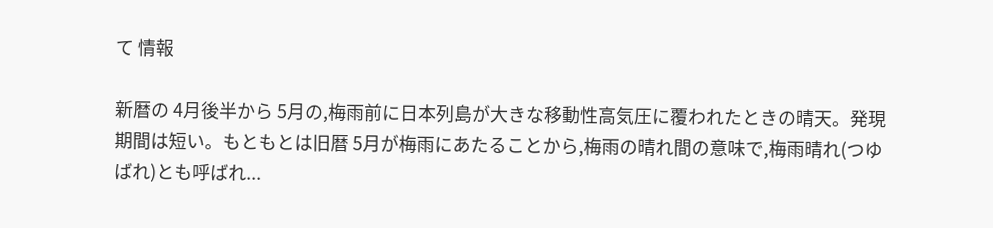て 情報

新暦の 4月後半から 5月の,梅雨前に日本列島が大きな移動性高気圧に覆われたときの晴天。発現期間は短い。もともとは旧暦 5月が梅雨にあたることから,梅雨の晴れ間の意味で,梅雨晴れ(つゆばれ)とも呼ばれ...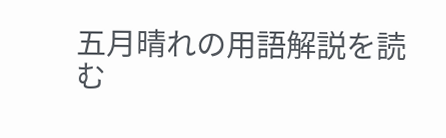五月晴れの用語解説を読む